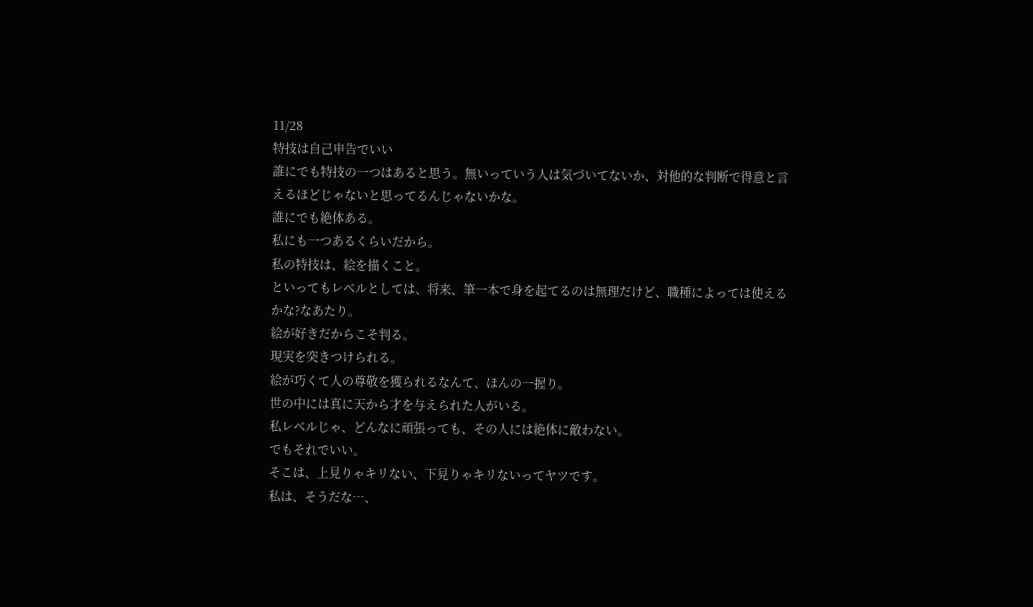11/28
特技は自己申告でいい
誰にでも特技の一つはあると思う。無いっていう人は気づいてないか、対他的な判断で得意と言えるほどじゃないと思ってるんじゃないかな。
誰にでも絶体ある。
私にも一つあるくらいだから。
私の特技は、絵を描くこと。
といってもレベルとしては、将来、筆一本で身を起てるのは無理だけど、職種によっては使えるかな?なあたり。
絵が好きだからこそ判る。
現実を突きつけられる。
絵が巧くて人の尊敬を獲られるなんて、ほんの一握り。
世の中には真に天から才を与えられた人がいる。
私レベルじゃ、どんなに頑張っても、その人には絶体に敵わない。
でもそれでいい。
そこは、上見りゃキリない、下見りゃキリないってヤツです。
私は、そうだな…、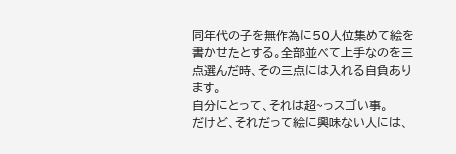同年代の子を無作為に50人位集めて絵を書かせたとする。全部並べて上手なのを三点選んだ時、その三点には入れる自負あります。
自分にとって、それは超~っスゴい事。
だけど、それだって絵に興味ない人には、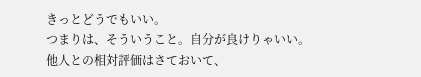きっとどうでもいい。
つまりは、そういうこと。自分が良けりゃいい。
他人との相対評価はさておいて、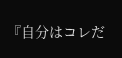『自分はコレだ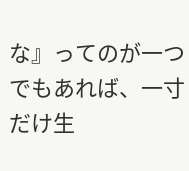な』ってのが一つでもあれば、一寸だけ生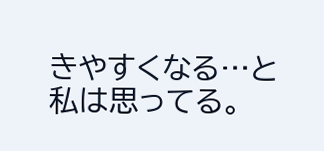きやすくなる…と私は思ってる。